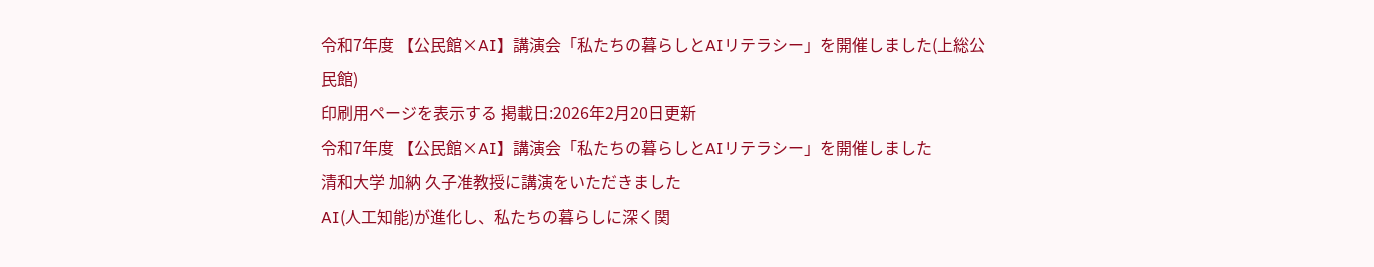令和7年度 【公民館×AI】講演会「私たちの暮らしとAIリテラシー」を開催しました(上総公民館)
印刷用ページを表示する 掲載日:2026年2月20日更新
令和7年度 【公民館×AI】講演会「私たちの暮らしとAIリテラシー」を開催しました
清和大学 加納 久子准教授に講演をいただきました
AI(人工知能)が進化し、私たちの暮らしに深く関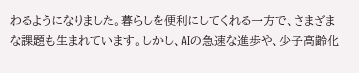わるようになりました。暮らしを便利にしてくれる一方で、さまざまな課題も生まれています。しかし、AIの急速な進歩や、少子高齢化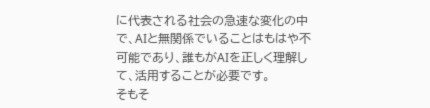に代表される社会の急速な変化の中で、AIと無関係でいることはもはや不可能であり、誰もがAIを正しく理解して、活用することが必要です。
そもそ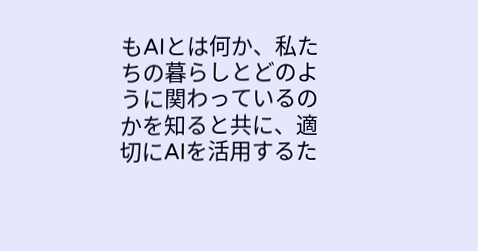もAIとは何か、私たちの暮らしとどのように関わっているのかを知ると共に、適切にAIを活用するた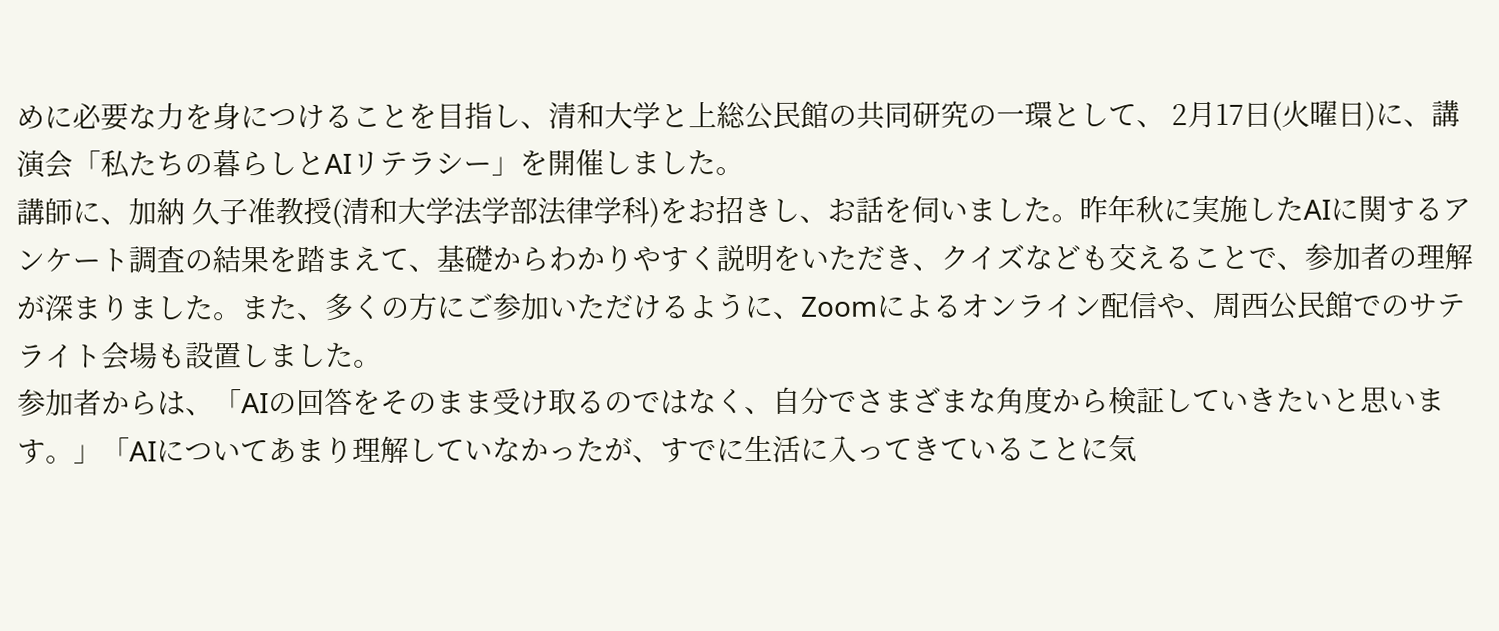めに必要な力を身につけることを目指し、清和大学と上総公民館の共同研究の一環として、 2月17日(火曜日)に、講演会「私たちの暮らしとAIリテラシー」を開催しました。
講師に、加納 久子准教授(清和大学法学部法律学科)をお招きし、お話を伺いました。昨年秋に実施したAIに関するアンケート調査の結果を踏まえて、基礎からわかりやすく説明をいただき、クイズなども交えることで、参加者の理解が深まりました。また、多くの方にご参加いただけるように、Zoomによるオンライン配信や、周西公民館でのサテライト会場も設置しました。
参加者からは、「AIの回答をそのまま受け取るのではなく、自分でさまざまな角度から検証していきたいと思います。」「AIについてあまり理解していなかったが、すでに生活に入ってきていることに気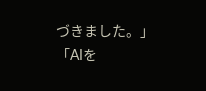づきました。」「AIを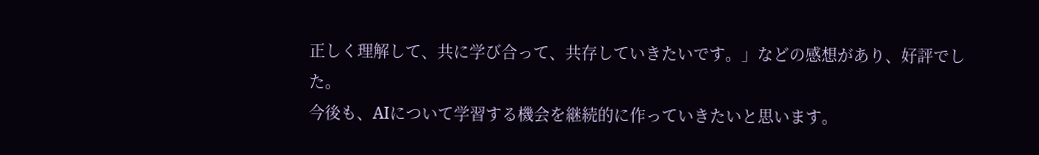正しく理解して、共に学び合って、共存していきたいです。」などの感想があり、好評でした。
今後も、AIについて学習する機会を継続的に作っていきたいと思います。